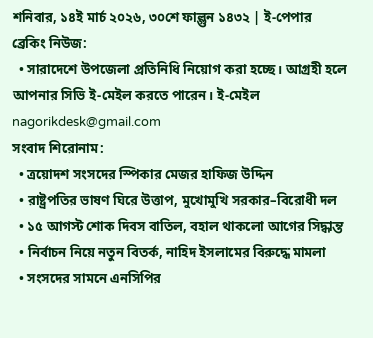শনিবার, ১৪ই মার্চ ২০২৬, ৩০শে ফাল্গুন ১৪৩২ | ই-পেপার
ব্রেকিং নিউজ:
  • সারাদেশে উপজেলা প্রতিনিধি নিয়োগ করা হচ্ছে। আগ্রহী হলে আপনার সিভি ই-মেইল করতে পারেন। ই-মেইল nagorikdesk@gmail.com
সংবাদ শিরোনাম:
  • ত্রয়োদশ সংসদের স্পিকার মেজর হাফিজ উদ্দিন
  • রাষ্ট্রপতির ভাষণ ঘিরে উত্তাপ, মুখোমুখি সরকার–বিরোধী দল
  • ১৫ আগস্ট শোক দিবস বাতিল, বহাল থাকলো আগের সিদ্ধান্ত
  • নির্বাচন নিয়ে নতুন বিতর্ক, নাহিদ ইসলামের বিরুদ্ধে মামলা
  • সংসদের সামনে এনসিপির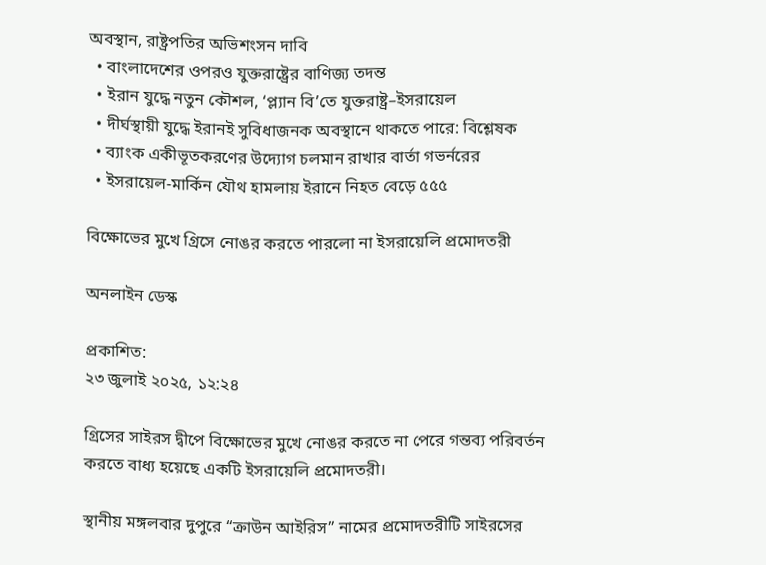অবস্থান, রাষ্ট্রপতির অভিশংসন দাবি
  • বাংলাদেশের ওপরও যুক্তরাষ্ট্রের বাণিজ্য তদন্ত
  • ইরান যুদ্ধে নতুন কৌশল, ‘প্ল্যান বি’তে যুক্তরাষ্ট্র–ইসরায়েল
  • দীর্ঘস্থায়ী যুদ্ধে ইরানই সুবিধাজনক অবস্থানে থাকতে পারে: বিশ্লেষক
  • ব্যাংক একীভূতকরণের উদ্যোগ চলমান রাখার বার্তা গভর্নরের
  • ইসরায়েল-মার্কিন যৌথ হামলায় ইরানে নিহত বেড়ে ৫৫৫

বিক্ষোভের মুখে গ্রিসে নোঙর করতে পারলো না ইসরায়েলি প্রমোদতরী

অনলাইন ডেস্ক

প্রকাশিত:
২৩ জুলাই ২০২৫, ১২:২৪

গ্রিসের সাইরস দ্বীপে বিক্ষোভের মুখে নোঙর করতে না পেরে গন্তব্য পরিবর্তন করতে বাধ্য হয়েছে একটি ইসরায়েলি প্রমোদতরী।

স্থানীয় মঙ্গলবার দুপুরে “ক্রাউন আইরিস” নামের প্রমোদতরীটি সাইরসের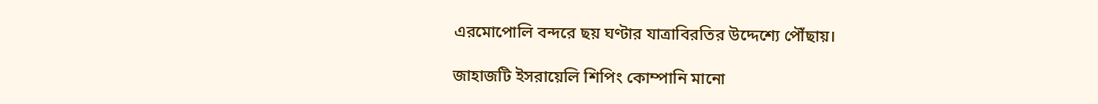এরমোপোলি বন্দরে ছয় ঘণ্টার যাত্রাবিরতির উদ্দেশ্যে পৌঁছায়।

জাহাজটি ইসরায়েলি শিপিং কোম্পানি মানো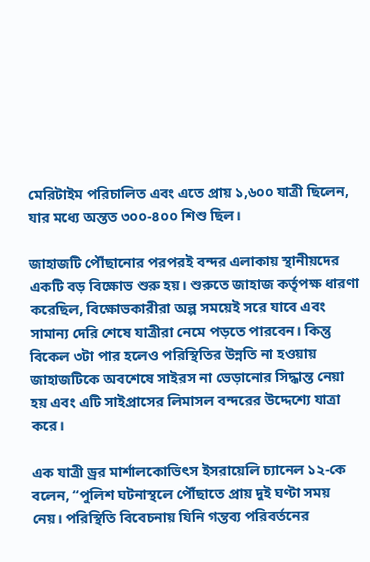মেরিটাইম পরিচালিত এবং এতে প্রায় ১,৬০০ যাত্রী ছিলেন, যার মধ্যে অন্তত ৩০০-৪০০ শিশু ছিল।

জাহাজটি পৌঁছানোর পরপরই বন্দর এলাকায় স্থানীয়দের একটি বড় বিক্ষোভ শুরু হয়। শুরুতে জাহাজ কর্তৃপক্ষ ধারণা করেছিল, বিক্ষোভকারীরা অল্প সময়েই সরে যাবে এবং সামান্য দেরি শেষে যাত্রীরা নেমে পড়তে পারবেন। কিন্তু বিকেল ৩টা পার হলেও পরিস্থিতির উন্নতি না হওয়ায় জাহাজটিকে অবশেষে সাইরস না ভেড়ানোর সিদ্ধান্ত নেয়া হয় এবং এটি সাইপ্রাসের লিমাসল বন্দরের উদ্দেশ্যে যাত্রা করে।

এক যাত্রী ড্রর মার্শালকোভিৎস ইসরায়েলি চ্যানেল ১২-কে বলেন, “পুলিশ ঘটনাস্থলে পৌঁছাতে প্রায় দুই ঘণ্টা সময় নেয়। পরিস্থিতি বিবেচনায় যিনি গন্তব্য পরিবর্তনের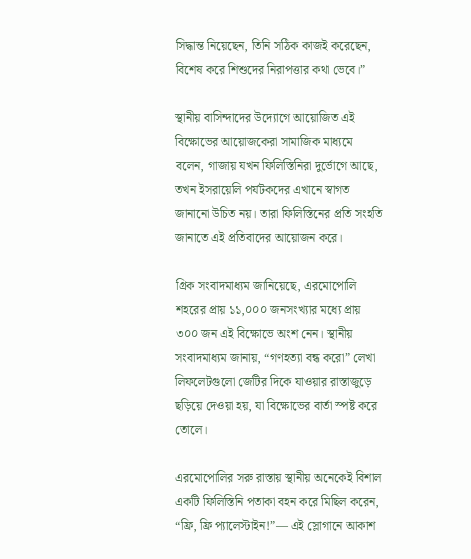সিদ্ধান্ত নিয়েছেন, তিনি সঠিক কাজই করেছেন, বিশেষ করে শিশুদের নিরাপত্তার কথা ভেবে।”

স্থানীয় বাসিন্দাদের উদ্যোগে আয়োজিত এই বিক্ষোভের আয়োজকেরা সামাজিক মাধ্যমে বলেন, গাজায় যখন ফিলিস্তিনিরা দুর্ভোগে আছে, তখন ইসরায়েলি পর্যটকদের এখানে স্বাগত জানানো উচিত নয়। তারা ফিলিস্তিনের প্রতি সংহতি জানাতে এই প্রতিবাদের আয়োজন করে।

গ্রিক সংবাদমাধ্যম জানিয়েছে, এরমোপোলি শহরের প্রায় ১১,০০০ জনসংখ্যার মধ্যে প্রায় ৩০০ জন এই বিক্ষোভে অংশ নেন। স্থানীয় সংবাদমাধ্যম জানায়, “গণহত্যা বন্ধ করো” লেখা লিফলেটগুলো জেটির দিকে যাওয়ার রাস্তাজুড়ে ছড়িয়ে দেওয়া হয়, যা বিক্ষোভের বার্তা স্পষ্ট করে তোলে।

এরমোপোলির সরু রাস্তায় স্থানীয় অনেকেই বিশাল একটি ফিলিস্তিনি পতাকা বহন করে মিছিল করেন, “ফ্রি, ফ্রি প্যালেস্টাইন!”— এই স্লোগানে আকাশ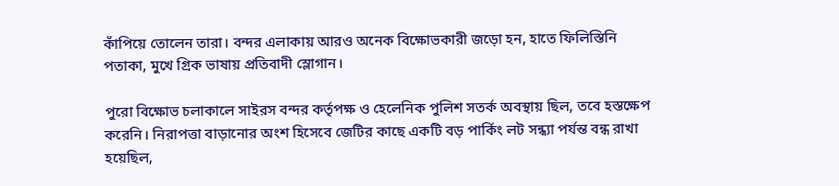কাঁপিয়ে তোলেন তারা। বন্দর এলাকায় আরও অনেক বিক্ষোভকারী জড়ো হন, হাতে ফিলিস্তিনি পতাকা, মুখে গ্রিক ভাষায় প্রতিবাদী স্লোগান।

পুরো বিক্ষোভ চলাকালে সাইরস বন্দর কর্তৃপক্ষ ও হেলেনিক পুলিশ সতর্ক অবস্থায় ছিল, তবে হস্তক্ষেপ করেনি। নিরাপত্তা বাড়ানোর অংশ হিসেবে জেটির কাছে একটি বড় পার্কিং লট সন্ধ্যা পর্যন্ত বন্ধ রাখা হয়েছিল,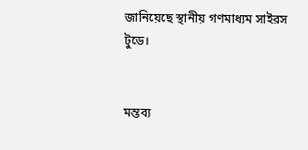জানিয়েছে স্থানীয় গণমাধ্যম সাইরস টুডে।


মন্তব্য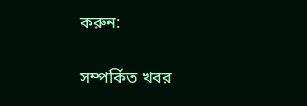করুন:

সম্পর্কিত খবর